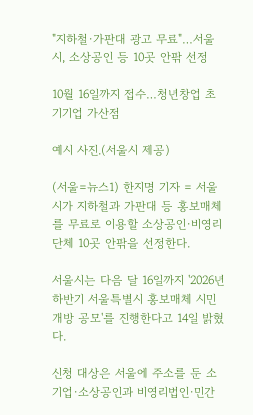"지하철·가판대 광고 무료"…서울시, 소상공인 등 10곳 안팎 선정

10월 16일까지 접수…청년창업 초기기업 가산점

예시 사진.(서울시 제공)

(서울=뉴스1) 한지명 기자 = 서울시가 지하철과 가판대 등 홍보매체를 무료로 이용할 소상공인·비영리단체 10곳 안팎을 선정한다.

서울시는 다음 달 16일까지 '2026년 하반기 서울특별시 홍보매체 시민개방 공모'를 진행한다고 14일 밝혔다.

신청 대상은 서울에 주소를 둔 소기업·소상공인과 비영리법인·민간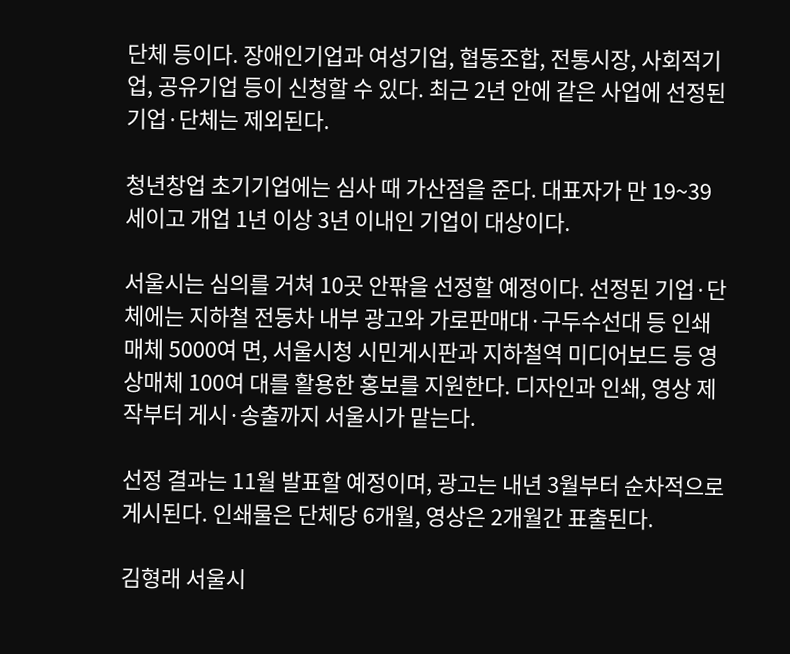단체 등이다. 장애인기업과 여성기업, 협동조합, 전통시장, 사회적기업, 공유기업 등이 신청할 수 있다. 최근 2년 안에 같은 사업에 선정된 기업·단체는 제외된다.

청년창업 초기기업에는 심사 때 가산점을 준다. 대표자가 만 19~39세이고 개업 1년 이상 3년 이내인 기업이 대상이다.

서울시는 심의를 거쳐 10곳 안팎을 선정할 예정이다. 선정된 기업·단체에는 지하철 전동차 내부 광고와 가로판매대·구두수선대 등 인쇄매체 5000여 면, 서울시청 시민게시판과 지하철역 미디어보드 등 영상매체 100여 대를 활용한 홍보를 지원한다. 디자인과 인쇄, 영상 제작부터 게시·송출까지 서울시가 맡는다.

선정 결과는 11월 발표할 예정이며, 광고는 내년 3월부터 순차적으로 게시된다. 인쇄물은 단체당 6개월, 영상은 2개월간 표출된다.

김형래 서울시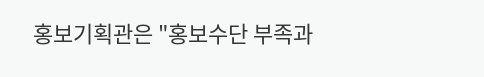홍보기획관은 "홍보수단 부족과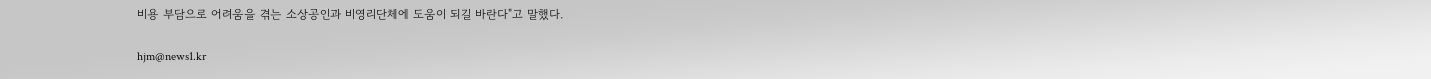비용 부담으로 어려움을 겪는 소상공인과 비영리단체에 도움이 되길 바란다"고 말했다.

hjm@news1.kr